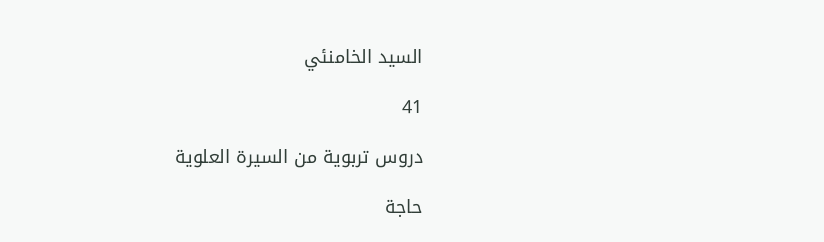السيد الخامنئي

41

دروس تربوية من السيرة العلوية

حاجة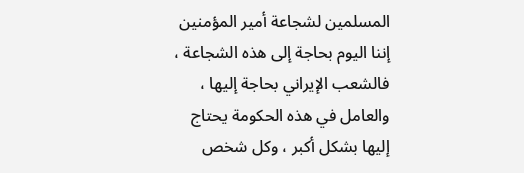المسلمين لشجاعة أمير المؤمنين إننا اليوم بحاجة إلى هذه الشجاعة ، فالشعب الإيراني بحاجة إليها ، والعامل في هذه الحكومة يحتاج إليها بشكل أكبر ، وكل شخص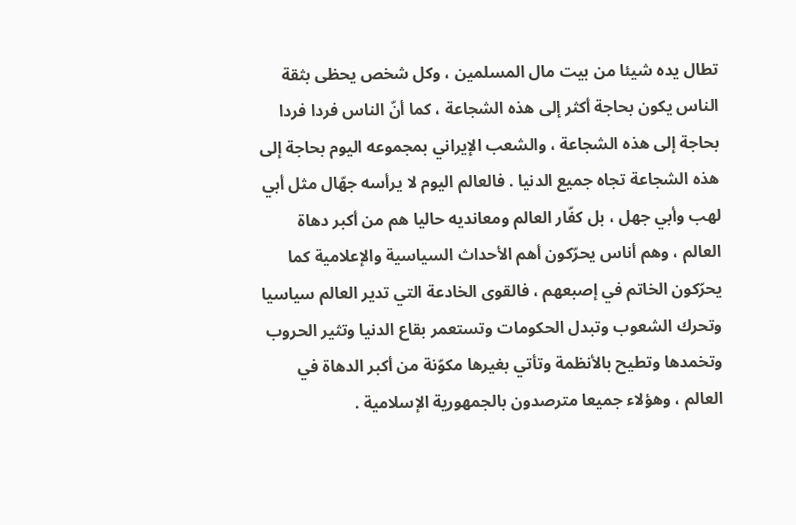تطال يده شيئا من بيت مال المسلمين ، وكل شخص يحظى بثقة الناس يكون بحاجة أكثر إلى هذه الشجاعة ، كما أنّ الناس فردا فردا بحاجة إلى هذه الشجاعة ، والشعب الإيراني بمجموعه اليوم بحاجة إلى هذه الشجاعة تجاه جميع الدنيا . فالعالم اليوم لا يرأسه جهّال مثل أبي لهب وأبي جهل ، بل كفّار العالم ومعانديه حاليا هم من أكبر دهاة العالم ، وهم أناس يحرّكون أهم الأحداث السياسية والإعلامية كما يحرّكون الخاتم في إصبعهم ، فالقوى الخادعة التي تدير العالم سياسيا وتحرك الشعوب وتبدل الحكومات وتستعمر بقاع الدنيا وتثير الحروب وتخمدها وتطيح بالأنظمة وتأتي بغيرها مكوّنة من أكبر الدهاة في العالم ، وهؤلاء جميعا مترصدون بالجمهورية الإسلامية .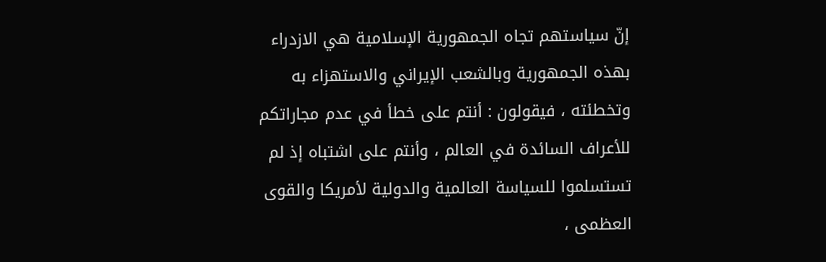إنّ سياستهم تجاه الجمهورية الإسلامية هي الازدراء بهذه الجمهورية وبالشعب الإيراني والاستهزاء به وتخطئته ، فيقولون : أنتم على خطأ في عدم مجاراتكم للأعراف السائدة في العالم ، وأنتم على اشتباه إذ لم تستسلموا للسياسة العالمية والدولية لأمريكا والقوى العظمى ،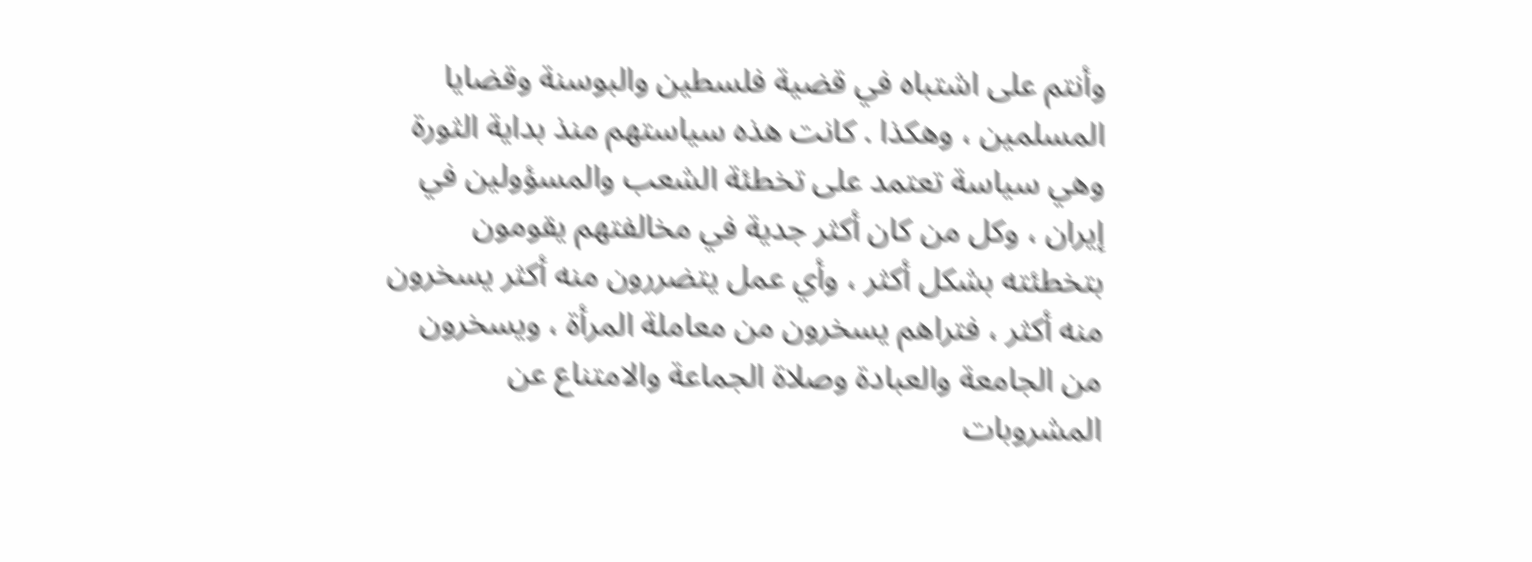وأنتم على اشتباه في قضية فلسطين والبوسنة وقضايا المسلمين ، وهكذا . كانت هذه سياستهم منذ بداية الثورة وهي سياسة تعتمد على تخطئة الشعب والمسؤولين في إيران ، وكل من كان أكثر جدية في مخالفتهم يقومون بتخطئته بشكل أكثر ، وأي عمل يتضررون منه أكثر يسخرون منه أكثر ، فتراهم يسخرون من معاملة المرأة ، ويسخرون من الجامعة والعبادة وصلاة الجماعة والامتناع عن المشروبات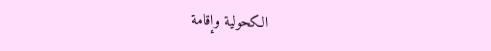الكحولية وإقامة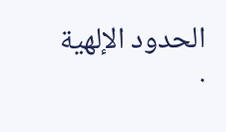الحدود الإلهية .